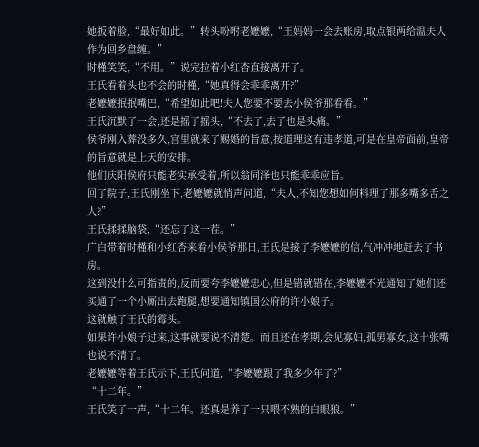她扳着脸,“最好如此。”转头吩咐老嬷嬷,“王妈妈一会去账房,取点银两给温夫人作为回乡盘缠。”
时槿笑笑,“不用。”说完拉着小红杏直接离开了。
王氏看着头也不会的时槿,“她真得会乖乖离开?”
老嬷嬷抿抿嘴巴,“希望如此吧!夫人您要不要去小侯爷那看看。”
王氏沉默了一会,还是摇了摇头,“不去了,去了也是头痛。”
侯爷刚入葬没多久,宫里就来了赐婚的旨意,按道理这有违孝道,可是在皇帝面前,皇帝的旨意就是上天的安排。
他们庆阳侯府只能老实承受着,所以翁同泽也只能乖乖应旨。
回了院子,王氏刚坐下,老嬷嬷就悄声问道,“夫人,不知您想如何料理了那多嘴多舌之人?”
王氏揉揉脑袋,“还忘了这一茬。”
广白带着时槿和小红杏来看小侯爷那日,王氏是接了李嬷嬷的信,气冲冲地赶去了书房。
这到没什么可指责的,反而要夸李嬷嬷忠心,但是错就错在,李嬷嬷不光通知了她们还买通了一个小厮出去跑腿,想要通知镇国公府的许小娘子。
这就触了王氏的霉头。
如果许小娘子过来,这事就要说不清楚。而且还在孝期,会见寡妇,孤男寡女,这十张嘴也说不清了。
老嬷嬷等着王氏示下,王氏问道,“李嬷嬷跟了我多少年了?”
“十二年。”
王氏笑了一声,“十二年。还真是养了一只喂不熟的白眼狼。”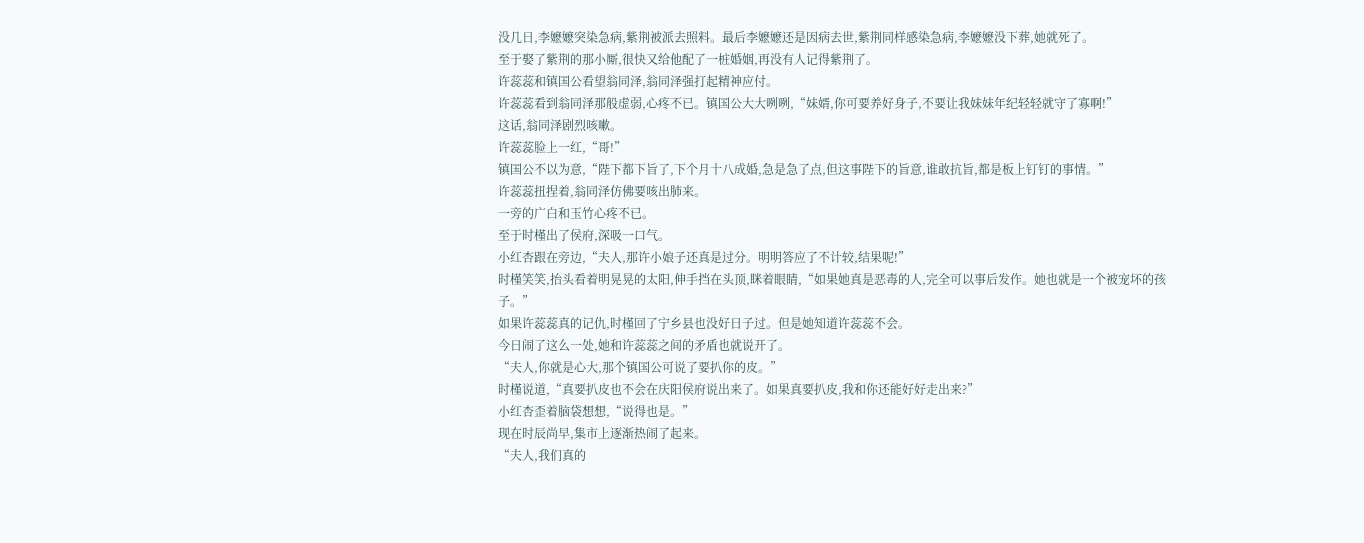没几日,李嬷嬷突染急病,紫荆被派去照料。最后李嬷嬷还是因病去世,紫荆同样感染急病,李嬷嬷没下葬,她就死了。
至于娶了紫荆的那小厮,很快又给他配了一桩婚姻,再没有人记得紫荆了。
许蕊蕊和镇国公看望翁同泽,翁同泽强打起精神应付。
许蕊蕊看到翁同泽那般虚弱,心疼不已。镇国公大大咧咧,“妹婿,你可要养好身子,不要让我妹妹年纪轻轻就守了寡啊!”
这话,翁同泽剧烈咳嗽。
许蕊蕊脸上一红,“哥!”
镇国公不以为意,“陛下都下旨了,下个月十八成婚,急是急了点,但这事陛下的旨意,谁敢抗旨,都是板上钉钉的事情。”
许蕊蕊扭捏着,翁同泽仿佛要咳出肺来。
一旁的广白和玉竹心疼不已。
至于时槿出了侯府,深吸一口气。
小红杏跟在旁边,“夫人,那许小娘子还真是过分。明明答应了不计较,结果呢!”
时槿笑笑,抬头看着明晃晃的太阳,伸手挡在头顶,眯着眼睛,“如果她真是恶毒的人,完全可以事后发作。她也就是一个被宠坏的孩子。”
如果许蕊蕊真的记仇,时槿回了宁乡县也没好日子过。但是她知道许蕊蕊不会。
今日闹了这么一处,她和许蕊蕊之间的矛盾也就说开了。
“夫人,你就是心大,那个镇国公可说了要扒你的皮。”
时槿说道,“真要扒皮也不会在庆阳侯府说出来了。如果真要扒皮,我和你还能好好走出来?”
小红杏歪着脑袋想想,“说得也是。”
现在时辰尚早,集市上逐渐热闹了起来。
“夫人,我们真的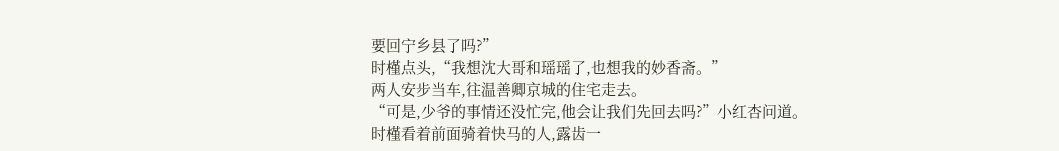要回宁乡县了吗?”
时槿点头,“我想沈大哥和瑶瑶了,也想我的妙香斋。”
两人安步当车,往温善卿京城的住宅走去。
“可是,少爷的事情还没忙完,他会让我们先回去吗?”小红杏问道。
时槿看着前面骑着快马的人,露齿一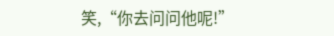笑,“你去问问他呢!”